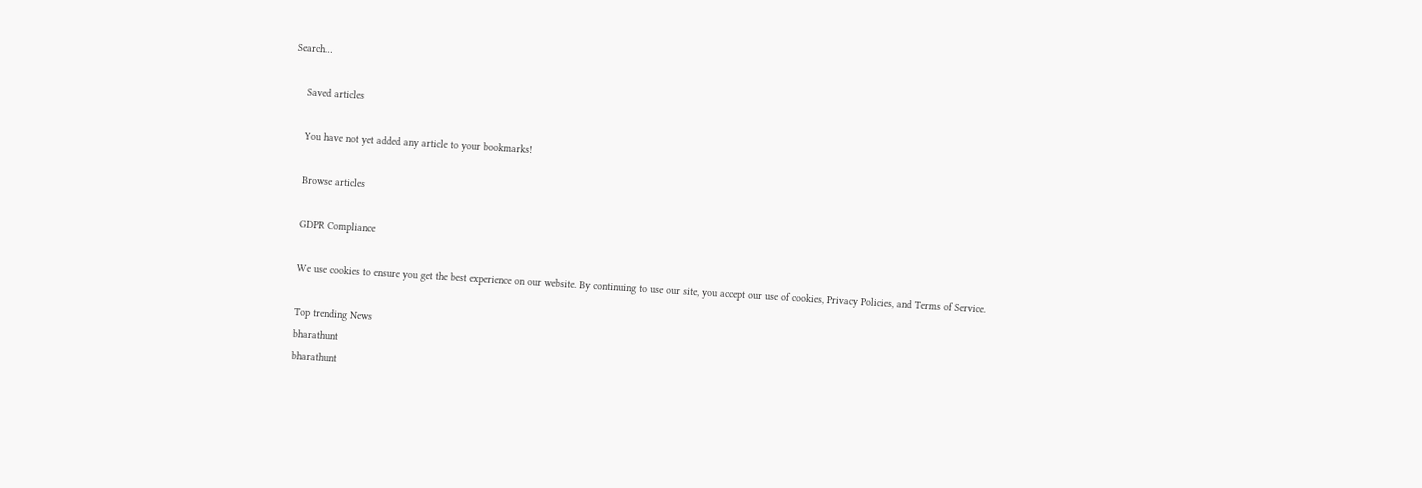Search…

    Saved articles

    You have not yet added any article to your bookmarks!

    Browse articles

    GDPR Compliance

    We use cookies to ensure you get the best experience on our website. By continuing to use our site, you accept our use of cookies, Privacy Policies, and Terms of Service.

    Top trending News
    bharathunt
    bharathunt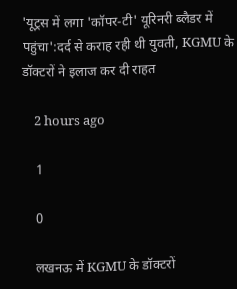'यूट्रस में लगा 'कॉपर-टी' यूरिनरी ब्लैडर में पहुंचा':दर्द से कराह रही थी युवती, KGMU के डॉक्टरों ने इलाज कर दी राहत

    2 hours ago

    1

    0

    लखनऊ में KGMU के डॉक्टरों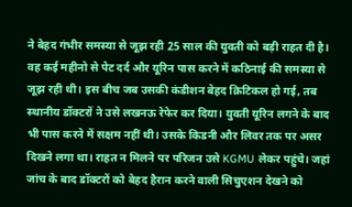ने बेहद गंभीर समस्या से जूझ रही 25 साल की युवती को बड़ी राहत दी है। वह कई महीनो से पेट दर्द और यूरिन पास करने में कठिनाई की समस्या से जूझ रही थी। इस बीच जब उसकी कंडीशन बेहद क्रिटिकल हो गई, तब स्थानीय डॉक्टरों ने उसे लखनऊ रेफेर कर दिया। युवती यूरिन लगने के बाद भी पास करने में सक्षम नहीं थी। उसके किडनी और लिवर तक पर असर दिखने लगा था। राहत न मिलने पर परिजन उसे KGMU लेकर पहुंचे। जहां जांच के बाद डॉक्टरों को बेहद हैरान करने वाली सिचुएशन देखने को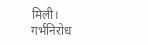मिली। गर्भनिरोध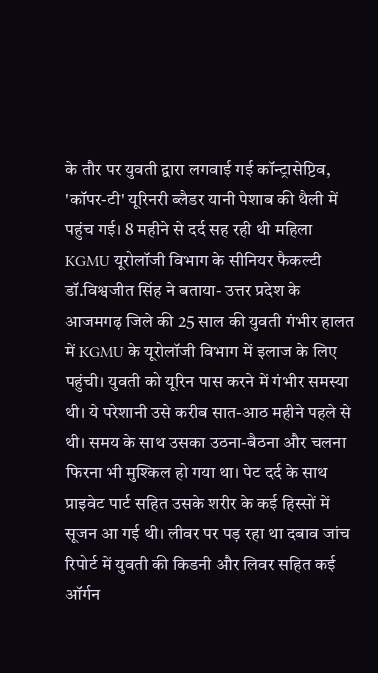के तौर पर युवती द्वारा लगवाई गई कॉन्ट्रासेप्टिव, 'कॉपर-टी' यूरिनरी ब्लैडर यानी पेशाब की थैली में पहुंच गई। 8 महीने से दर्द सह रही थी महिला KGMU यूरोलॉजी विभाग के सीनियर फैकल्टी डॉ.विश्वजीत सिंह ने बताया- उत्तर प्रदेश के आजमगढ़ जिले की 25 साल की युवती गंभीर हालत में KGMU के यूरोलॉजी विभाग में इलाज के लिए पहुंची। युवती को यूरिन पास करने में गंभीर समस्या थी। ये परेशानी उसे करीब सात-आठ महीने पहले से थी। समय के साथ उसका उठना-बैठना और चलना फिरना भी मुश्किल हो गया था। पेट दर्द के साथ प्राइवेट पार्ट सहित उसके शरीर के कई हिस्सों में सूजन आ गई थी। लीवर पर पड़ रहा था दबाव जांच रिपोर्ट में युवती की किडनी और लिवर सहित कई ऑर्गन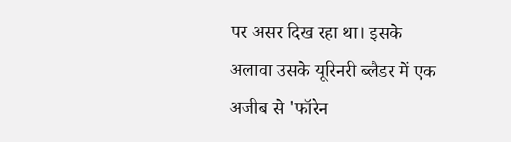पर असर दिख रहा था। इसके अलावा उसके यूरिनरी ब्लैडर में एक अजीब से 'फॉरेन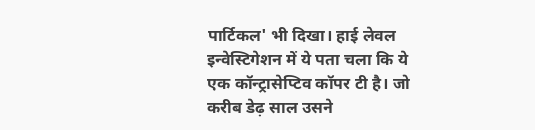पार्टिकल' भी दिखा। हाई लेवल इन्वेस्टिगेशन में ये पता चला कि ये एक कॉन्ट्रासेप्टिव कॉपर टी है। जो करीब डेढ़ साल उसने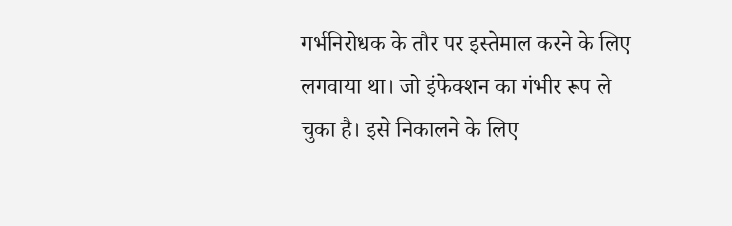गर्भनिरोधक के तौर पर इस्तेमाल करने के लिए लगवाया था। जो इंफेक्शन का गंभीर रूप ले चुका है। इसे निकालने के लिए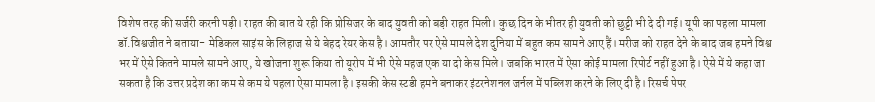विशेष तरह की सर्जरी करनी पड़ी। राहत की बात ये रही कि प्रोसिजर के बाद युवती को बड़ी राहत मिली। कुछ दिन के भीतर ही युवती को छुट्टी भी दे दी गई। यूपी का पहला मामला डॉ.विश्वजीत ने बताया- मेडिकल साइंस के लिहाज से ये बेहद रेयर केस है। आमतौर पर ऐसे मामले देश दुनिया में बहुत कम सामने आए हैं। मरीज को राहत देने के बाद जब हमने विश्व भर में ऐसे कितने मामले सामने आए, ये खोजना शुरू किया तो यूरोप में भी ऐसे महज एक या दो केस मिले। जबकि भारत में ऐसा कोई मामला रिपोर्ट नहीं हुआ है। ऐसे में ये कहा जा सकता है कि उत्तर प्रदेश का कम से कम ये पहला ऐसा मामला है। इसकी केस स्टडी हमने बनाकर इंटरनेशनल जर्नल में पब्लिश करने के लिए दी है। रिसर्च पेपर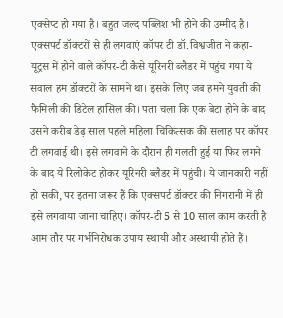एक्सेप्ट हो गया है। बहुत जल्द पब्लिश भी होने की उम्मीद है। एक्सपर्ट डॉक्टरों से ही लगवाएं कॉपर टी डॉ.विश्वजीत ने कहा- यूट्रस में होने वाले कॉपर-टी कैसे यूरिनरी ब्लैडर में पहुंच गया ये सवाल हम डॉक्टरों के सामने था। इसके लिए जब हमने युवती की फैमिली की डिटेल हासिल की। पता चला कि एक बेटा होने के बाद उसने करीब डेढ़ साल पहले महिला चिकित्सक की सलाह पर कॉपर टी लगवाई थी। इसे लगवाने के दौरान ही गलती हुई या फिर लगने के बाद ये रिलोकेट होकर यूरिनरी ब्लैडर में पहुंची। ये जानकारी नहीं हो सकी, पर इतना जरूर हैं कि एक्सपर्ट डॉक्टर की निगरानी में ही इसे लगवाया जाना चाहिए। कॉपर-टी 5 से 10 साल काम करती है आम तौर पर गर्भनिरोधक उपाय स्थायी और अस्थायी होते हैं।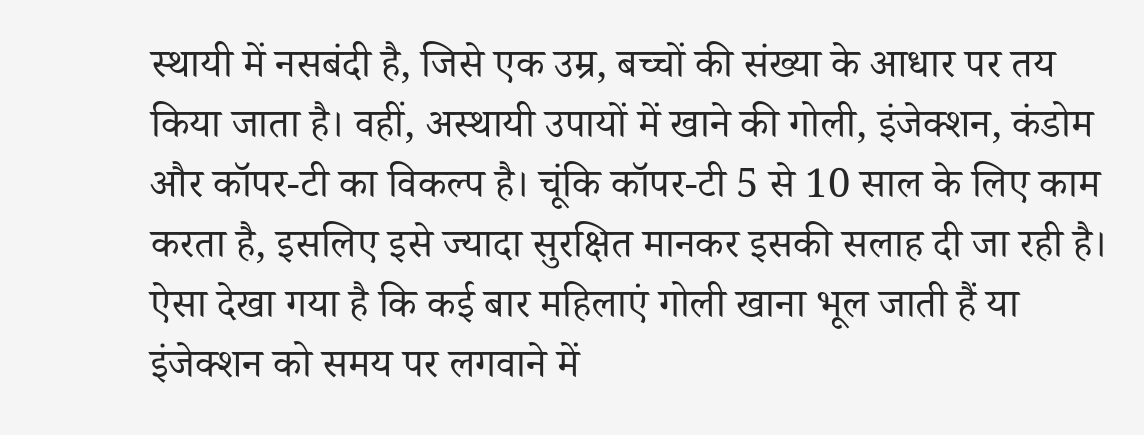स्थायी में नसबंदी है, जिसे एक उम्र, बच्चों की संख्या के आधार पर तय किया जाता है। वहीं, अस्थायी उपायों में खाने की गोली, इंजेक्शन, कंडोम और कॉपर-टी का विकल्प है। चूंकि कॉपर-टी 5 से 10 साल के लिए काम करता है, इसलिए इसे ज्यादा सुरक्षित मानकर इसकी सलाह दी जा रही है। ऐसा देखा गया है कि कई बार महिलाएं गोली खाना भूल जाती हैं या इंजेक्शन को समय पर लगवाने में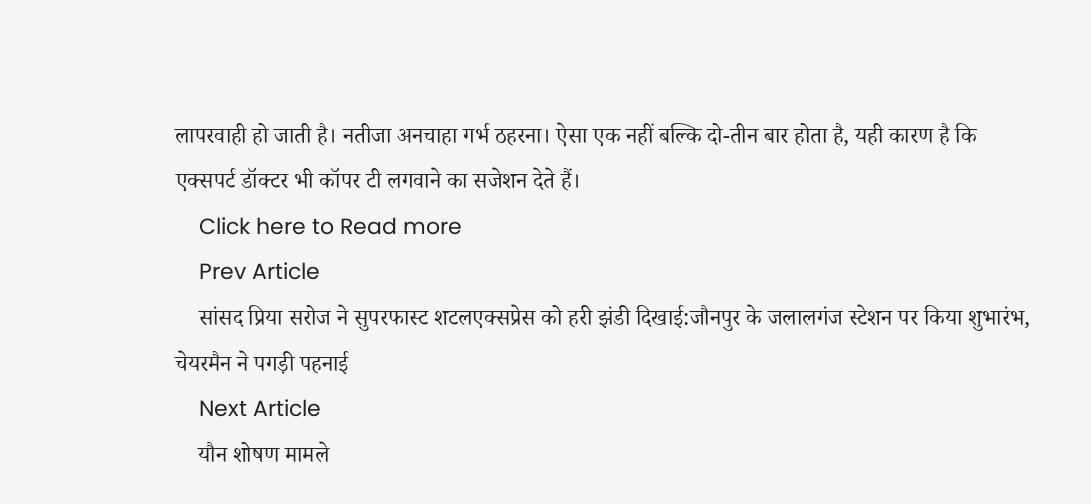लापरवाही हो जाती है। नतीजा अनचाहा गर्भ ठहरना। ऐसा एक नहीं बल्कि दो-तीन बार होता है, यही कारण है कि एक्सपर्ट डॉक्टर भी कॉपर टी लगवाने का सजेशन देते हैं।
    Click here to Read more
    Prev Article
    सांसद प्रिया सरोज ने सुपरफास्ट शटलएक्सप्रेस को हरी झंडी दिखाई:जौनपुर के जलालगंज स्टेशन पर किया शुभारंभ, चेयरमैन ने पगड़ी पहनाई
    Next Article
    यौन शोषण मामले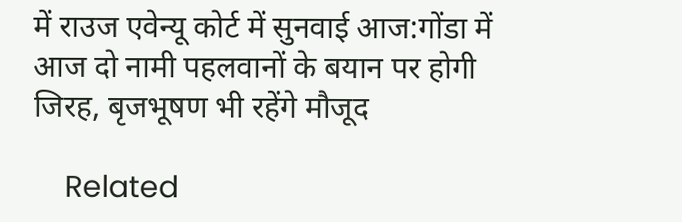में राउज एवेन्यू कोर्ट में सुनवाई आज:गोंडा में आज दो नामी पहलवानों के बयान पर होगी जिरह, बृजभूषण भी रहेंगे मौजूद

    Related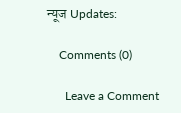न्यूज Updates:

    Comments (0)

      Leave a Comment